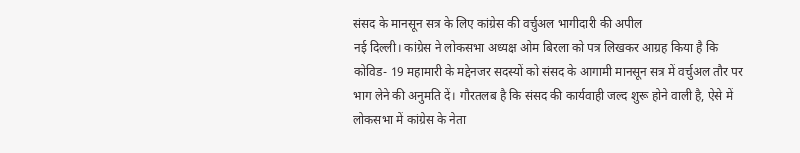संसद के मानसून सत्र के लिए कांग्रेस की वर्चुअल भागीदारी की अपील
नई दिल्ली। कांग्रेस ने लोकसभा अध्यक्ष ओम बिरला को पत्र लिखकर आग्रह किया है कि कोविड- 19 महामारी के मद्देनजर सदस्यों को संसद के आगामी मानसून सत्र में वर्चुअल तौर पर भाग लेने की अनुमति दें। गौरतलब है कि संसद की कार्यवाही जल्द शुरू होने वाली है, ऐसे में लोकसभा में कांग्रेस के नेता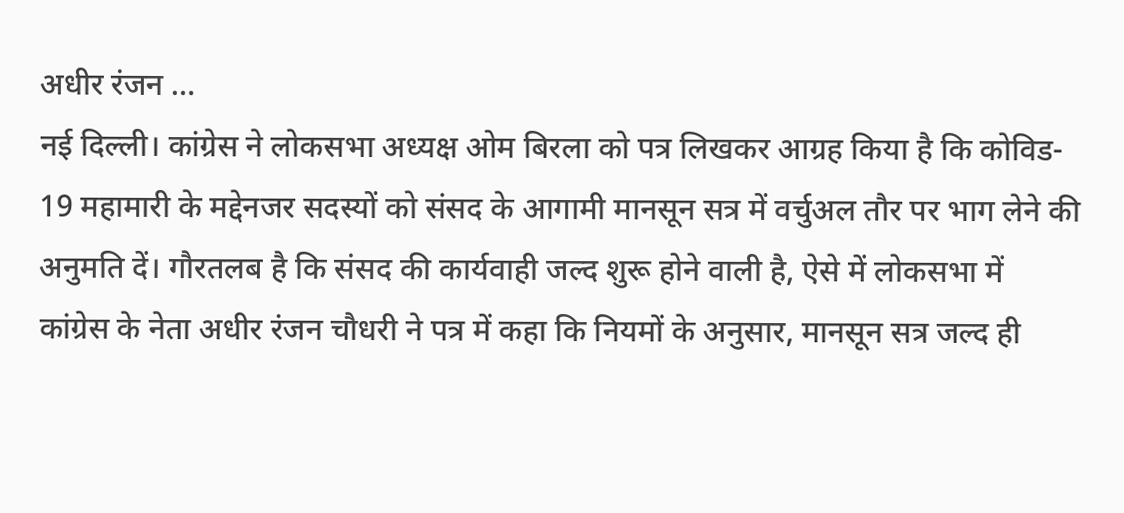अधीर रंजन …
नई दिल्ली। कांग्रेस ने लोकसभा अध्यक्ष ओम बिरला को पत्र लिखकर आग्रह किया है कि कोविड- 19 महामारी के मद्देनजर सदस्यों को संसद के आगामी मानसून सत्र में वर्चुअल तौर पर भाग लेने की अनुमति दें। गौरतलब है कि संसद की कार्यवाही जल्द शुरू होने वाली है, ऐसे में लोकसभा में कांग्रेस के नेता अधीर रंजन चौधरी ने पत्र में कहा कि नियमों के अनुसार, मानसून सत्र जल्द ही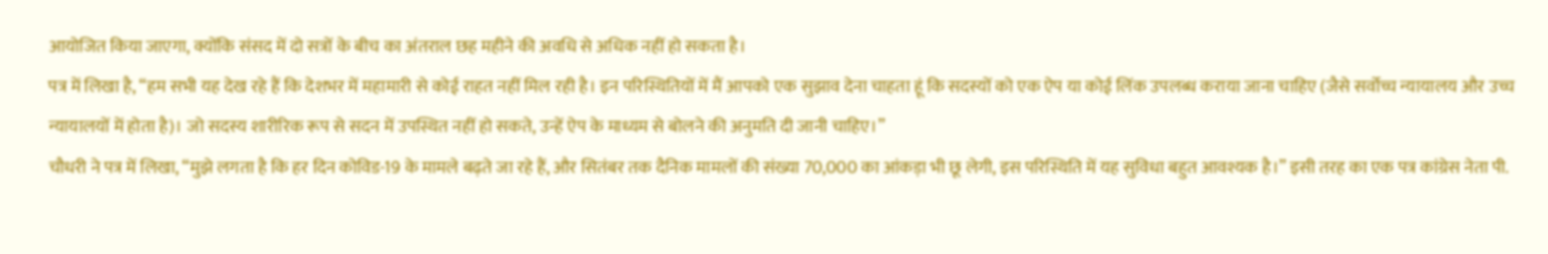आयोजित किया जाएगा, क्योंकि संसद में दो सत्रों के बीच का अंतराल छह महीने की अवधि से अधिक नहीं हो सकता है।
पत्र में लिखा है, “हम सभी यह देख रहे हैं कि देशभर में महामारी से कोई राहत नहीं मिल रही है। इन परिस्थितियों में मैं आपको एक सुझाव देना चाहता हूं कि सदस्यों को एक ऐप या कोई लिंक उपलब्ध कराया जाना चाहिए (जैसे सर्वोच्च न्यायालय और उच्च न्यायालयों में होता है)। जो सदस्य शारीरिक रूप से सदन में उपस्थित नहीं हो सकते, उन्हें ऐप के माध्यम से बोलने की अनुमति दी जानी चाहिए।”
चौधरी ने पत्र में लिखा, “मुझे लगता है कि हर दिन कोविड-19 के मामले बढ़ते जा रहे हैं, और सितंबर तक दैनिक मामलों की संख्या 70,000 का आंकड़ा भी छू लेगी, इस परिस्थिति में यह सुविधा बहुत आवश्यक है।” इसी तरह का एक पत्र कांग्रेस नेता पी.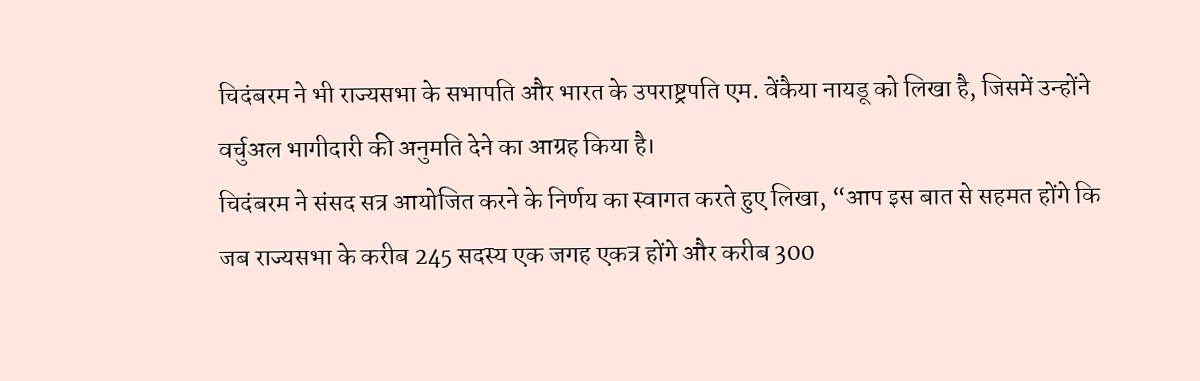चिदंबरम ने भी राज्यसभा के सभापति और भारत के उपराष्ट्रपति एम. वेंकैया नायडू को लिखा है, जिसमें उन्होंने वर्चुअल भागीदारी की अनुमति देने का आग्रह किया है।
चिदंबरम ने संसद सत्र आयोजित करने के निर्णय का स्वागत करते हुए लिखा, “आप इस बात से सहमत होंगे कि जब राज्यसभा के करीब 245 सदस्य एक जगह एकत्र होंगे और करीब 300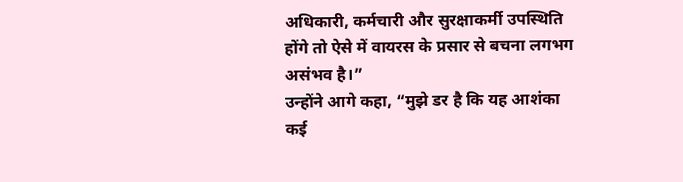अधिकारी, कर्मचारी और सुरक्षाकर्मी उपस्थिति होंगे तो ऐसे में वायरस के प्रसार से बचना लगभग असंभव है।”
उन्होंने आगे कहा, “मुझे डर है कि यह आशंका कई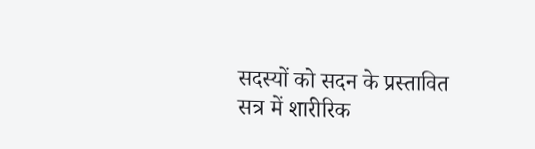सदस्यों को सदन के प्रस्तावित सत्र में शारीरिक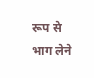रूप से भाग लेने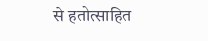से हतोत्साहित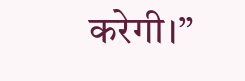करेगी।”